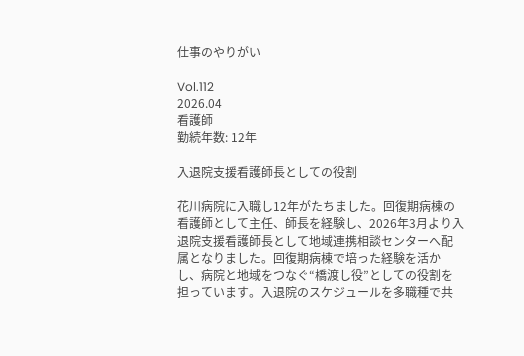仕事のやりがい

Vol.112
2026.04
看護師
勤続年数: 12年

入退院支援看護師長としての役割

花川病院に入職し12年がたちました。回復期病棟の看護師として主任、師長を経験し、2026年3月より入退院支援看護師長として地域連携相談センターへ配属となりました。回復期病棟で培った経験を活かし、病院と地域をつなぐ“橋渡し役”としての役割を担っています。入退院のスケジュールを多職種で共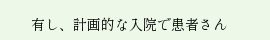有し、計画的な入院で患者さん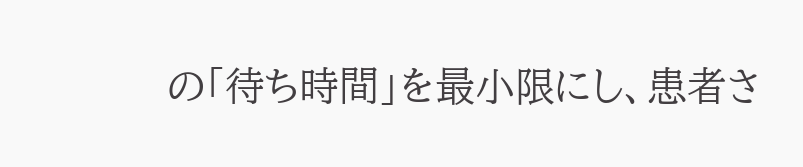の「待ち時間」を最小限にし、患者さ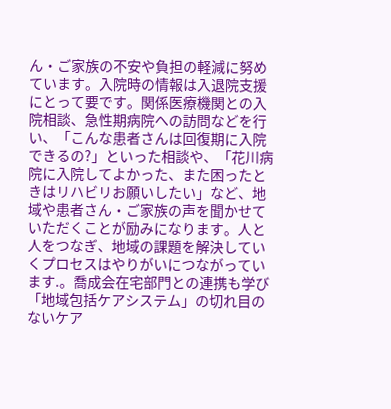ん・ご家族の不安や負担の軽減に努めています。入院時の情報は入退院支援にとって要です。関係医療機関との入院相談、急性期病院への訪問などを行い、「こんな患者さんは回復期に入院できるの?」といった相談や、「花川病院に入院してよかった、また困ったときはリハビリお願いしたい」など、地域や患者さん・ご家族の声を聞かせていただくことが励みになります。人と人をつなぎ、地域の課題を解決していくプロセスはやりがいにつながっています.。喬成会在宅部門との連携も学び「地域包括ケアシステム」の切れ目のないケア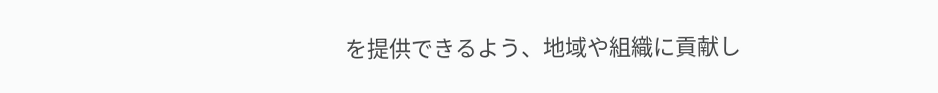を提供できるよう、地域や組織に貢献し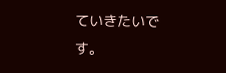ていきたいです。